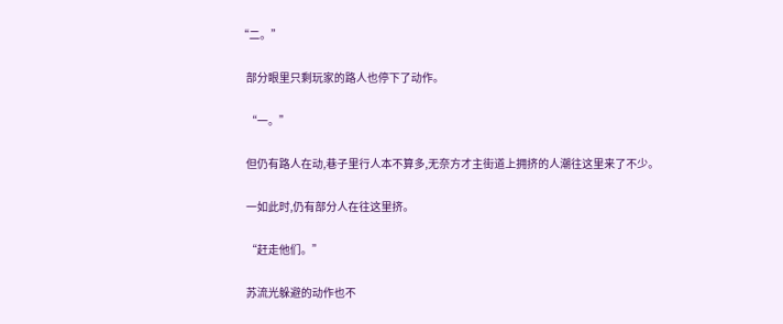“二。”

    部分眼里只剩玩家的路人也停下了动作。

    “一。”

    但仍有路人在动,巷子里行人本不算多,无奈方才主街道上拥挤的人潮往这里来了不少。

    一如此时,仍有部分人在往这里挤。

    “赶走他们。”

    苏流光躲避的动作也不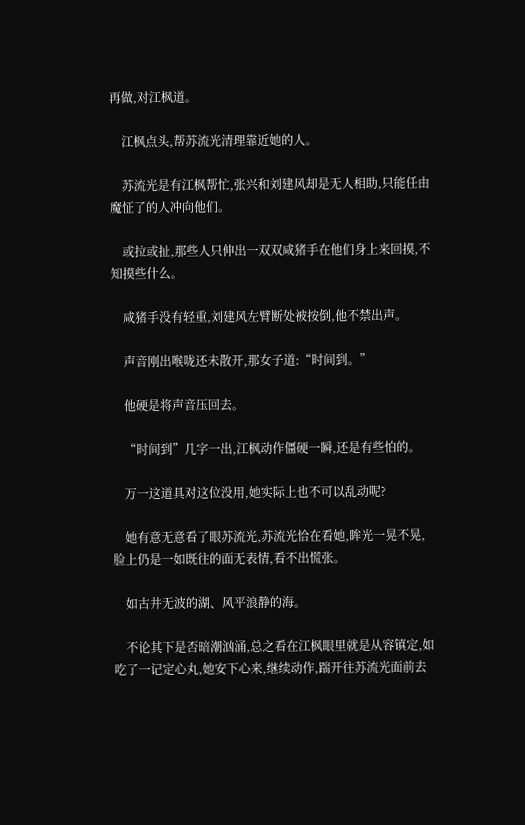再做,对江枫道。

    江枫点头,帮苏流光清理靠近她的人。

    苏流光是有江枫帮忙,张兴和刘建风却是无人相助,只能任由魔怔了的人冲向他们。

    或拉或扯,那些人只伸出一双双咸猪手在他们身上来回摸,不知摸些什么。

    咸猪手没有轻重,刘建风左臂断处被按倒,他不禁出声。

    声音刚出喉咙还未散开,那女子道:“时间到。”

    他硬是将声音压回去。

    “时间到”几字一出,江枫动作僵硬一瞬,还是有些怕的。

    万一这道具对这位没用,她实际上也不可以乱动呢?

    她有意无意看了眼苏流光,苏流光恰在看她,眸光一晃不晃,脸上仍是一如既往的面无表情,看不出慌张。

    如古井无波的湖、风平浪静的海。

    不论其下是否暗潮汹涌,总之看在江枫眼里就是从容镇定,如吃了一记定心丸,她安下心来,继续动作,踹开往苏流光面前去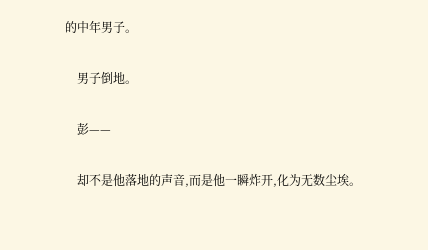的中年男子。

    男子倒地。

    彭——

    却不是他落地的声音,而是他一瞬炸开,化为无数尘埃。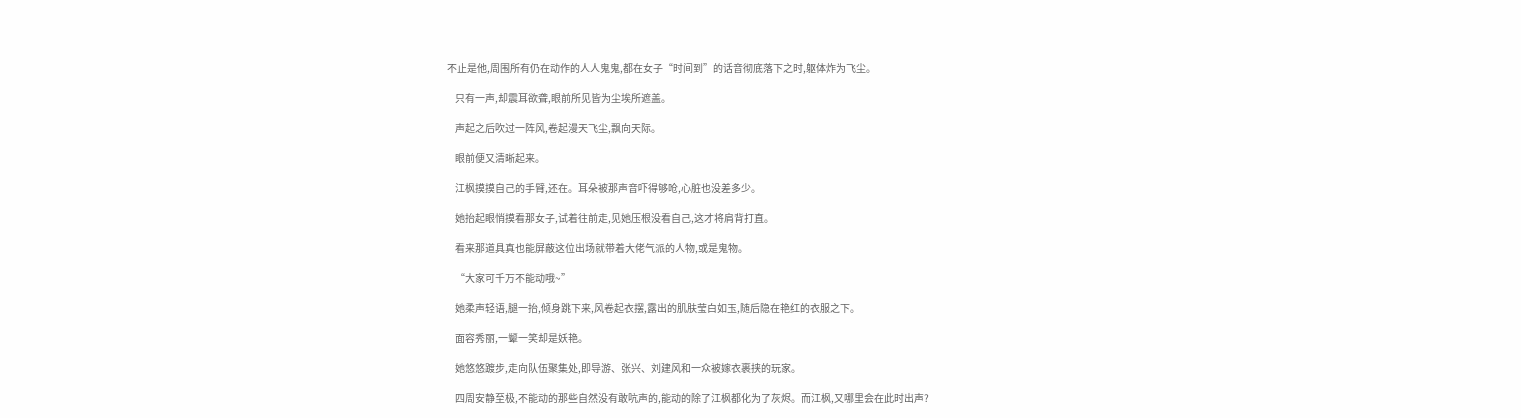不止是他,周围所有仍在动作的人人鬼鬼,都在女子“时间到”的话音彻底落下之时,躯体炸为飞尘。

    只有一声,却震耳欲聋,眼前所见皆为尘埃所遮盖。

    声起之后吹过一阵风,卷起漫天飞尘,飘向天际。

    眼前便又清晰起来。

    江枫摸摸自己的手臂,还在。耳朵被那声音吓得够呛,心脏也没差多少。

    她抬起眼悄摸看那女子,试着往前走,见她压根没看自己,这才将肩背打直。

    看来那道具真也能屏蔽这位出场就带着大佬气派的人物,或是鬼物。

    “大家可千万不能动哦~”

    她柔声轻语,腿一抬,倾身跳下来,风卷起衣摆,露出的肌肤莹白如玉,随后隐在艳红的衣服之下。

    面容秀丽,一颦一笑却是妖艳。

    她悠悠踱步,走向队伍聚集处,即导游、张兴、刘建风和一众被嫁衣裹挟的玩家。

    四周安静至极,不能动的那些自然没有敢吭声的,能动的除了江枫都化为了灰烬。而江枫,又哪里会在此时出声?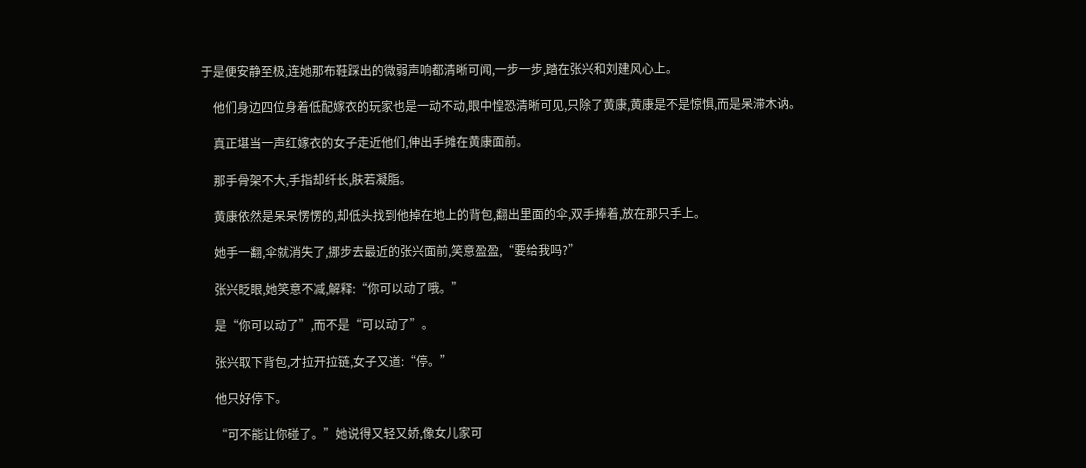于是便安静至极,连她那布鞋踩出的微弱声响都清晰可闻,一步一步,踏在张兴和刘建风心上。

    他们身边四位身着低配嫁衣的玩家也是一动不动,眼中惶恐清晰可见,只除了黄康,黄康是不是惊惧,而是呆滞木讷。

    真正堪当一声红嫁衣的女子走近他们,伸出手摊在黄康面前。

    那手骨架不大,手指却纤长,肤若凝脂。

    黄康依然是呆呆愣愣的,却低头找到他掉在地上的背包,翻出里面的伞,双手捧着,放在那只手上。

    她手一翻,伞就消失了,挪步去最近的张兴面前,笑意盈盈,“要给我吗?”

    张兴眨眼,她笑意不减,解释:“你可以动了哦。”

    是“你可以动了”,而不是“可以动了”。

    张兴取下背包,才拉开拉链,女子又道:“停。”

    他只好停下。

    “可不能让你碰了。”她说得又轻又娇,像女儿家可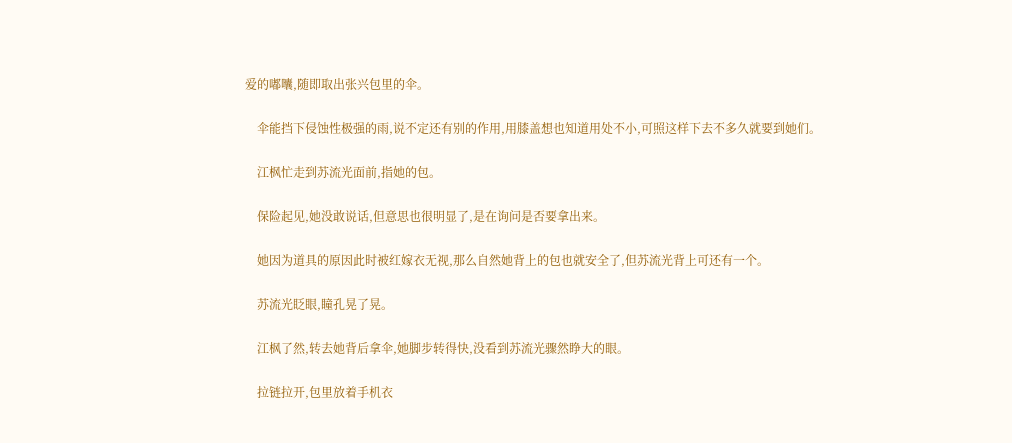爱的嘟囔,随即取出张兴包里的伞。

    伞能挡下侵蚀性极强的雨,说不定还有别的作用,用膝盖想也知道用处不小,可照这样下去不多久就要到她们。

    江枫忙走到苏流光面前,指她的包。

    保险起见,她没敢说话,但意思也很明显了,是在询问是否要拿出来。

    她因为道具的原因此时被红嫁衣无视,那么自然她背上的包也就安全了,但苏流光背上可还有一个。

    苏流光眨眼,瞳孔晃了晃。

    江枫了然,转去她背后拿伞,她脚步转得快,没看到苏流光骤然睁大的眼。

    拉链拉开,包里放着手机衣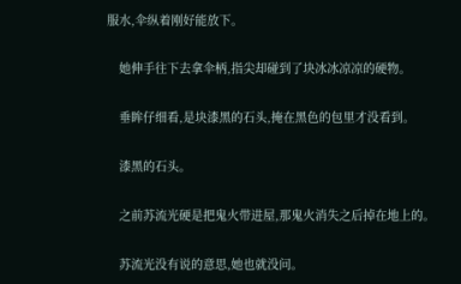服水,伞纵着刚好能放下。

    她伸手往下去拿伞柄,指尖却碰到了块冰冰凉凉的硬物。

    垂眸仔细看,是块漆黑的石头,掩在黑色的包里才没看到。

    漆黑的石头。

    之前苏流光硬是把鬼火带进屋,那鬼火消失之后掉在地上的。

    苏流光没有说的意思,她也就没问。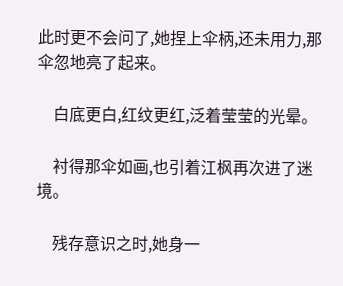此时更不会问了,她捏上伞柄,还未用力,那伞忽地亮了起来。

    白底更白,红纹更红,泛着莹莹的光晕。

    衬得那伞如画,也引着江枫再次进了迷境。

    残存意识之时,她身一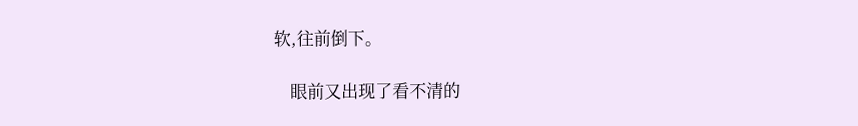软,往前倒下。

    眼前又出现了看不清的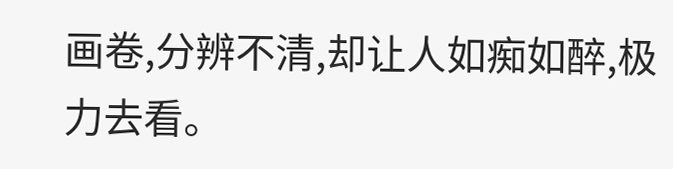画卷,分辨不清,却让人如痴如醉,极力去看。